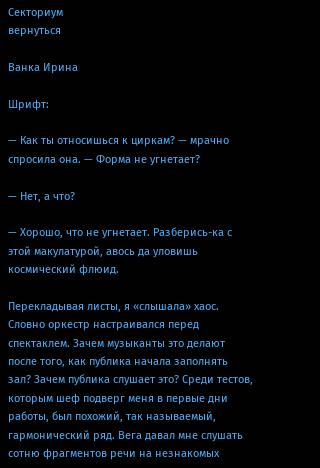Секториум
вернуться

Ванка Ирина

Шрифт:

— Как ты относишься к циркам? — мрачно спросила она. — Форма не угнетает?

— Нет, а что?

— Хорошо, что не угнетает. Разберись-ка с этой макулатурой, авось да уловишь космический флюид.

Перекладывая листы, я «слышала» хаос. Словно оркестр настраивался перед спектаклем. Зачем музыканты это делают после того, как публика начала заполнять зал? Зачем публика слушает это? Среди тестов, которым шеф подверг меня в первые дни работы, был похожий, так называемый, гармонический ряд. Вега давал мне слушать сотню фрагментов речи на незнакомых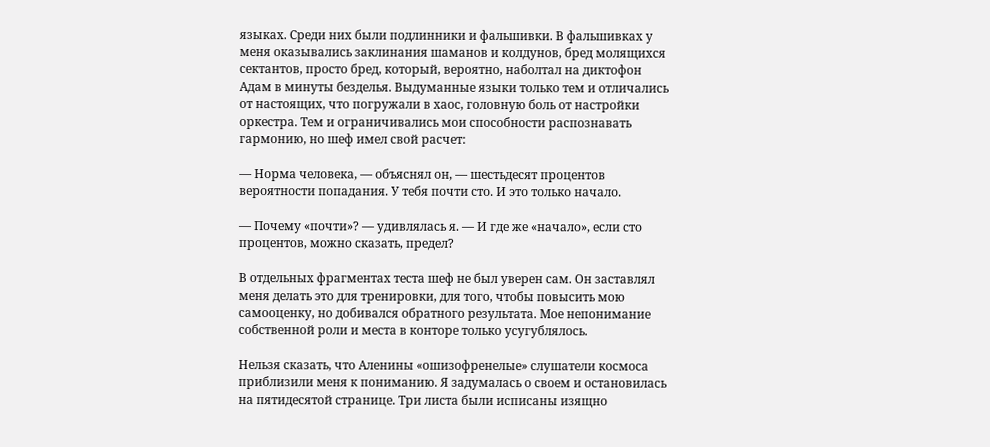языках. Среди них были подлинники и фальшивки. В фальшивках у меня оказывались заклинания шаманов и колдунов, бред молящихся сектантов, просто бред, который, вероятно, наболтал на диктофон Адам в минуты безделья. Выдуманные языки только тем и отличались от настоящих, что погружали в хаос, головную боль от настройки оркестра. Тем и ограничивались мои способности распознавать гармонию, но шеф имел свой расчет:

— Норма человека, — объяснял он, — шестьдесят процентов вероятности попадания. У тебя почти сто. И это только начало.

— Почему «почти»? — удивлялась я. — И где же «начало», если сто процентов, можно сказать, предел?

В отдельных фрагментах теста шеф не был уверен сам. Он заставлял меня делать это для тренировки, для того, чтобы повысить мою самооценку, но добивался обратного результата. Мое непонимание собственной роли и места в конторе только усугублялось.

Нельзя сказать, что Аленины «ошизофренелые» слушатели космоса приблизили меня к пониманию. Я задумалась о своем и остановилась на пятидесятой странице. Три листа были исписаны изящно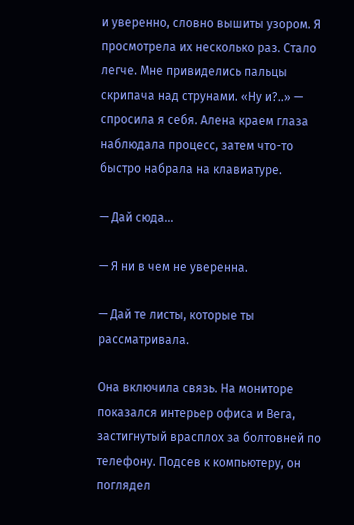и уверенно, словно вышиты узором. Я просмотрела их несколько раз. Стало легче. Мне привиделись пальцы скрипача над струнами. «Ну и?..» — спросила я себя. Алена краем глаза наблюдала процесс, затем что-то быстро набрала на клавиатуре.

— Дай сюда…

— Я ни в чем не уверенна.

— Дай те листы, которые ты рассматривала.

Она включила связь. На мониторе показался интерьер офиса и Вега, застигнутый врасплох за болтовней по телефону. Подсев к компьютеру, он поглядел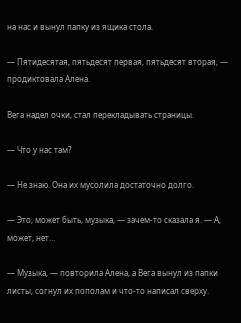на нас и вынул папку из ящика стола.

— Пятидесятая, пятьдесят первая, пятьдесят вторая, — продиктовала Алена.

Вега надел очки, стал перекладывать страницы.

— Что у нас там?

— Не знаю. Она их мусолила достаточно долго.

— Это, может быть, музыка, — зачем-то сказала я. — А, может, нет…

— Музыка, — повторила Алена, а Вега вынул из папки листы, согнул их пополам и что-то написал сверху.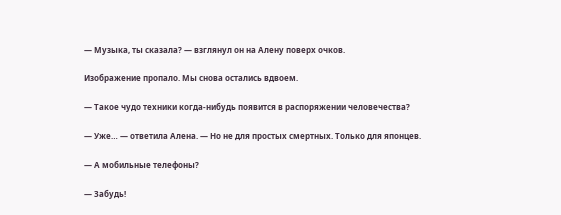— Музыка, ты сказала? — взглянул он на Алену поверх очков.

Изображение пропало. Мы снова остались вдвоем.

— Такое чудо техники когда-нибудь появится в распоряжении человечества?

— Уже… — ответила Алена. — Но не для простых смертных. Только для японцев.

— А мобильные телефоны?

— Забудь!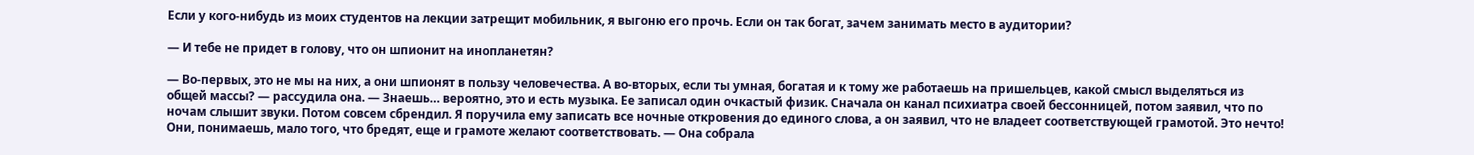Если у кого-нибудь из моих студентов на лекции затрещит мобильник, я выгоню его прочь. Если он так богат, зачем занимать место в аудитории?

— И тебе не придет в голову, что он шпионит на инопланетян?

— Во-первых, это не мы на них, а они шпионят в пользу человечества. А во-вторых, если ты умная, богатая и к тому же работаешь на пришельцев, какой смысл выделяться из общей массы? — рассудила она. — Знаешь… вероятно, это и есть музыка. Ее записал один очкастый физик. Сначала он канал психиатра своей бессонницей, потом заявил, что по ночам слышит звуки. Потом совсем сбрендил. Я поручила ему записать все ночные откровения до единого слова, а он заявил, что не владеет соответствующей грамотой. Это нечто! Они, понимаешь, мало того, что бредят, еще и грамоте желают соответствовать. — Она собрала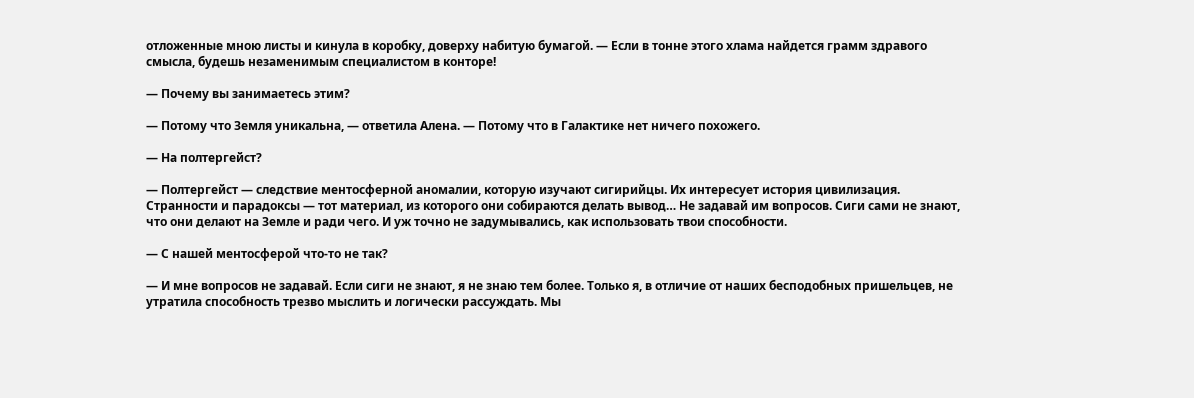отложенные мною листы и кинула в коробку, доверху набитую бумагой. — Если в тонне этого хлама найдется грамм здравого смысла, будешь незаменимым специалистом в конторе!

— Почему вы занимаетесь этим?

— Потому что Земля уникальна, — ответила Алена. — Потому что в Галактике нет ничего похожего.

— На полтергейст?

— Полтергейст — следствие ментосферной аномалии, которую изучают сигирийцы. Их интересует история цивилизация. Странности и парадоксы — тот материал, из которого они собираются делать вывод… Не задавай им вопросов. Сиги сами не знают, что они делают на Земле и ради чего. И уж точно не задумывались, как использовать твои способности.

— С нашей ментосферой что-то не так?

— И мне вопросов не задавай. Если сиги не знают, я не знаю тем более. Только я, в отличие от наших бесподобных пришельцев, не утратила способность трезво мыслить и логически рассуждать. Мы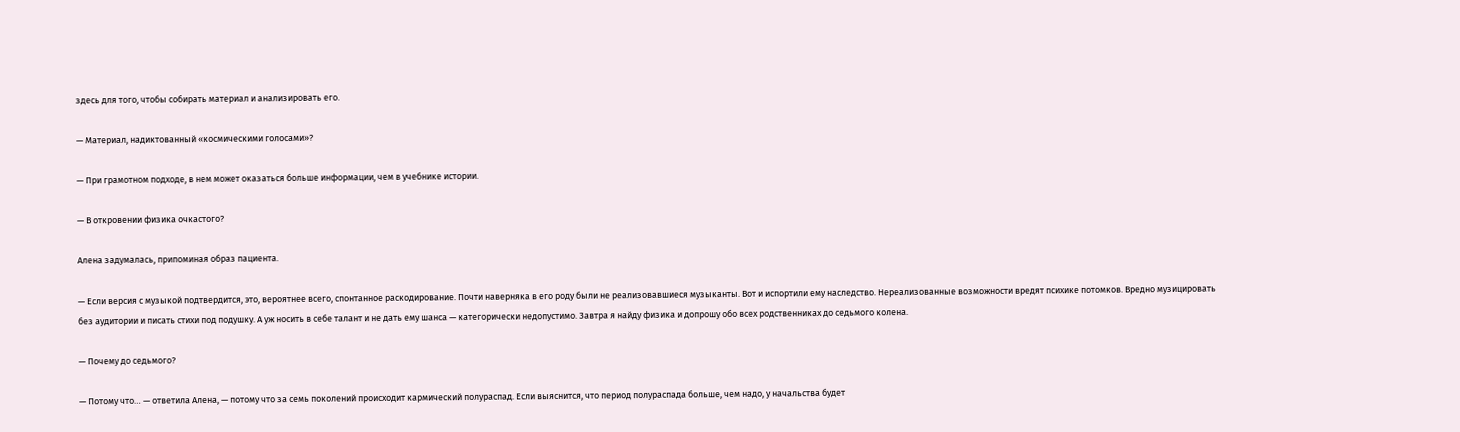здесь для того, чтобы собирать материал и анализировать его.

— Материал, надиктованный «космическими голосами»?

— При грамотном подходе, в нем может оказаться больше информации, чем в учебнике истории.

— В откровении физика очкастого?

Алена задумалась, припоминая образ пациента.

— Если версия с музыкой подтвердится, это, вероятнее всего, спонтанное раскодирование. Почти наверняка в его роду были не реализовавшиеся музыканты. Вот и испортили ему наследство. Нереализованные возможности вредят психике потомков. Вредно музицировать без аудитории и писать стихи под подушку. А уж носить в себе талант и не дать ему шанса — категорически недопустимо. Завтра я найду физика и допрошу обо всех родственниках до седьмого колена.

— Почему до седьмого?

— Потому что… — ответила Алена, — потому что за семь поколений происходит кармический полураспад. Если выяснится, что период полураспада больше, чем надо, у начальства будет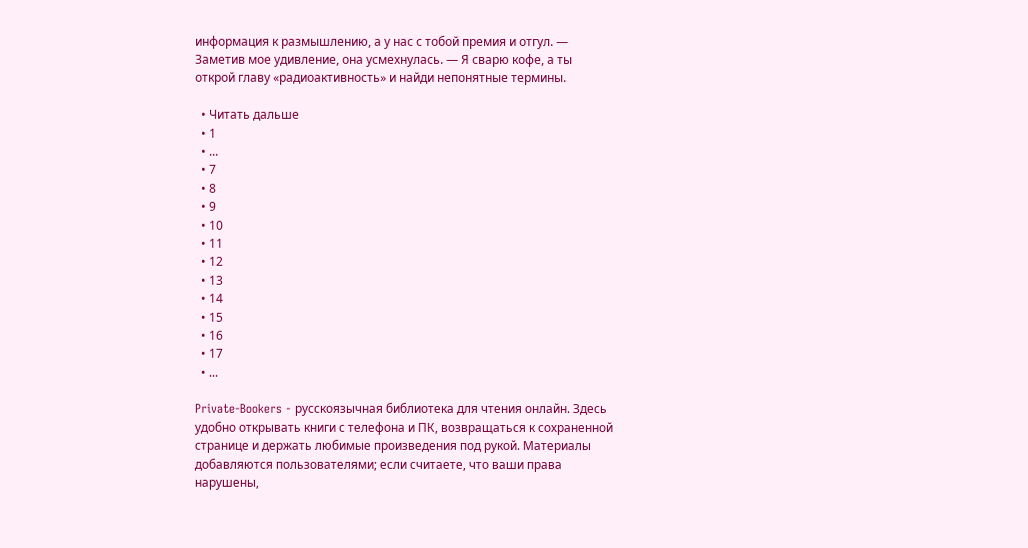информация к размышлению, а у нас с тобой премия и отгул. — Заметив мое удивление, она усмехнулась. — Я сварю кофе, а ты открой главу «радиоактивность» и найди непонятные термины.

  • Читать дальше
  • 1
  • ...
  • 7
  • 8
  • 9
  • 10
  • 11
  • 12
  • 13
  • 14
  • 15
  • 16
  • 17
  • ...

Private-Bookers - русскоязычная библиотека для чтения онлайн. Здесь удобно открывать книги с телефона и ПК, возвращаться к сохраненной странице и держать любимые произведения под рукой. Материалы добавляются пользователями; если считаете, что ваши права нарушены,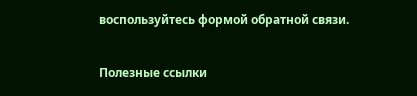воспользуйтесь формой обратной связи.

Полезные ссылки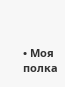• Моя полка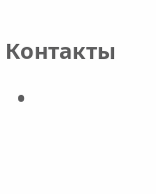Контакты

  •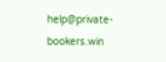help@private-bookers.win